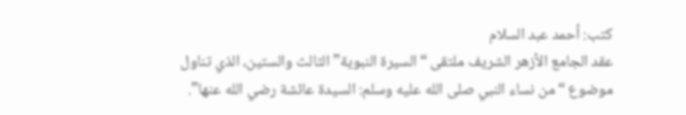كتب: أحمد عبد السلام
عقد الجامع الأزهر الشريف ملتقى “السيرة النبوية” الثالث والستين، الذي تناول موضوع “من نساء النبي صلى الله عليه وسلم: السيدة عائشة رضي الله عنها”.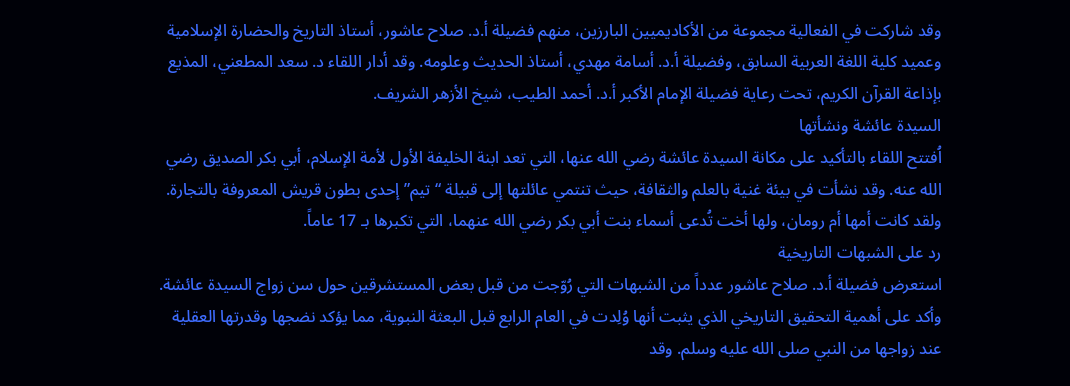وقد شاركت في الفعالية مجموعة من الأكاديميين البارزين، منهم فضيلة أ.د. صلاح عاشور، أستاذ التاريخ والحضارة الإسلامية وعميد كلية اللغة العربية السابق، وفضيلة أ.د. أسامة مهدي، أستاذ الحديث وعلومه. وقد أدار اللقاء د. سعد المطعني، المذيع بإذاعة القرآن الكريم، تحت رعاية فضيلة الإمام الأكبر أ.د. أحمد الطيب، شيخ الأزهر الشريف.
السيدة عائشة ونشأتها
اُفتتح اللقاء بالتأكيد على مكانة السيدة عائشة رضي الله عنها، التي تعد ابنة الخليفة الأول لأمة الإسلام، أبي بكر الصديق رضي الله عنه. وقد نشأت في بيئة غنية بالعلم والثقافة، حيث تنتمي عائلتها إلى قبيلة “تيم” إحدى بطون قريش المعروفة بالتجارة. ولقد كانت أمها أم رومان، ولها أخت تُدعى أسماء بنت أبي بكر رضي الله عنهما، التي تكبرها بـ 17 عاماً.
رد على الشبهات التاريخية
استعرض فضيلة أ.د. صلاح عاشور عدداً من الشبهات التي رُوّجت من قبل بعض المستشرقين حول سن زواج السيدة عائشة. وأكد على أهمية التحقيق التاريخي الذي يثبت أنها وُلِدت في العام الرابع قبل البعثة النبوية، مما يؤكد نضجها وقدرتها العقلية عند زواجها من النبي صلى الله عليه وسلم. وقد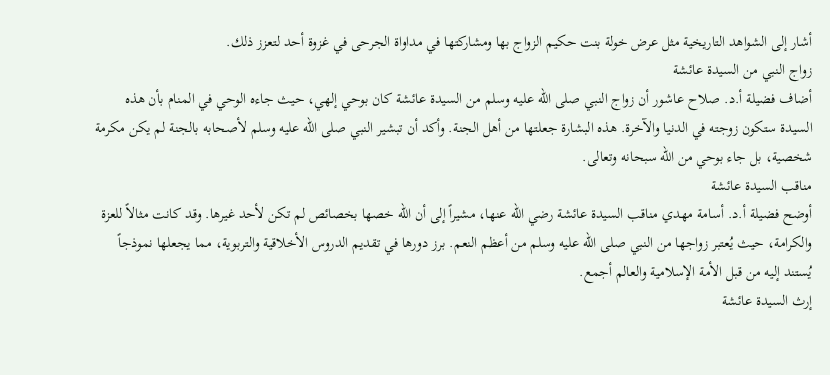أشار إلى الشواهد التاريخية مثل عرض خولة بنت حكيم الزواج بها ومشاركتها في مداواة الجرحى في غزوة أحد لتعزز ذلك.
زواج النبي من السيدة عائشة
أضاف فضيلة أ.د. صلاح عاشور أن زواج النبي صلى الله عليه وسلم من السيدة عائشة كان بوحي إلهي، حيث جاءه الوحي في المنام بأن هذه السيدة ستكون زوجته في الدنيا والآخرة. هذه البشارة جعلتها من أهل الجنة. وأكد أن تبشير النبي صلى الله عليه وسلم لأصحابه بالجنة لم يكن مكرمة شخصية، بل جاء بوحي من الله سبحانه وتعالى.
مناقب السيدة عائشة
أوضح فضيلة أ.د. أسامة مهدي مناقب السيدة عائشة رضي الله عنها، مشيراً إلى أن الله خصها بخصائص لم تكن لأحد غيرها. وقد كانت مثالاً للعزة والكرامة، حيث يُعتبر زواجها من النبي صلى الله عليه وسلم من أعظم النعم. برز دورها في تقديم الدروس الأخلاقية والتربوية، مما يجعلها نموذجاً يُستند إليه من قبل الأمة الإسلامية والعالم أجمع.
إرث السيدة عائشة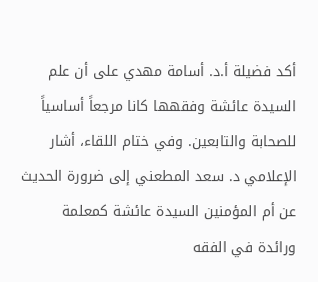أكد فضيلة أ.د. أسامة مهدي على أن علم السيدة عائشة وفقهها كانا مرجعاً أساسياً للصحابة والتابعين. وفي ختام اللقاء، أشار الإعلامي د. سعد المطعني إلى ضرورة الحديث عن أم المؤمنين السيدة عائشة كمعلمة ورائدة في الفقه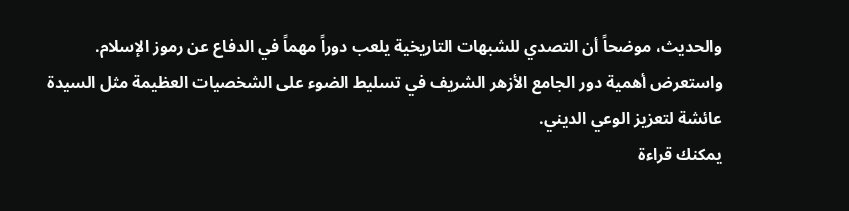والحديث، موضحاً أن التصدي للشبهات التاريخية يلعب دوراً مهماً في الدفاع عن رموز الإسلام. واستعرض أهمية دور الجامع الأزهر الشريف في تسليط الضوء على الشخصيات العظيمة مثل السيدة عائشة لتعزيز الوعي الديني.
يمكنك قراءة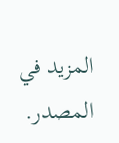المزيد في المصدر.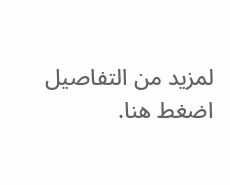لمزيد من التفاصيل اضغط هنا.